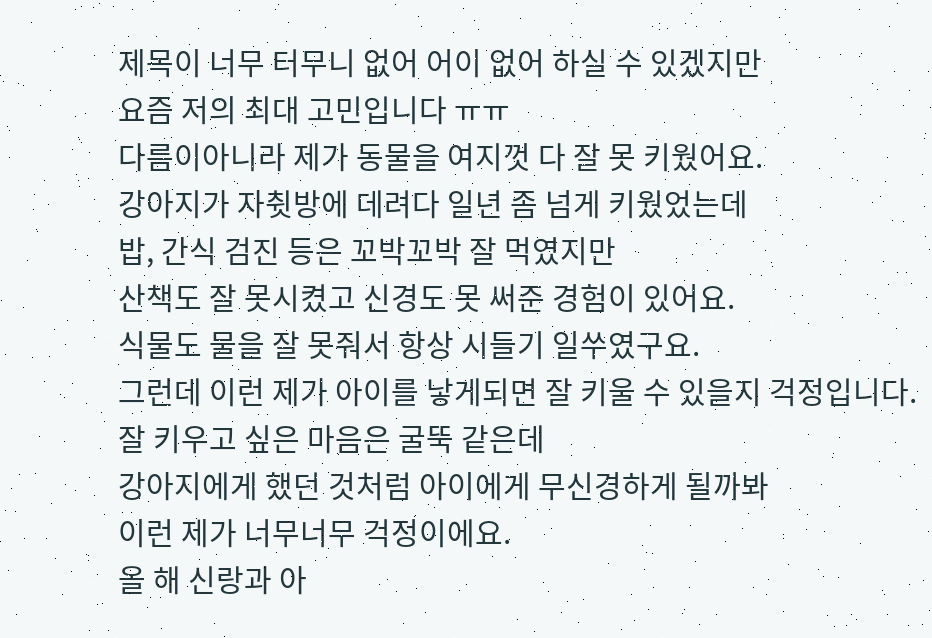제목이 너무 터무니 없어 어이 없어 하실 수 있겠지만
요즘 저의 최대 고민입니다 ㅠㅠ
다름이아니라 제가 동물을 여지껏 다 잘 못 키웠어요.
강아지가 자췻방에 데려다 일년 좀 넘게 키웠었는데
밥, 간식 검진 등은 꼬박꼬박 잘 먹였지만
산책도 잘 못시켰고 신경도 못 써준 경험이 있어요.
식물도 물을 잘 못줘서 항상 시들기 일쑤였구요.
그런데 이런 제가 아이를 낳게되면 잘 키울 수 있을지 걱정입니다. 잘 키우고 싶은 마음은 굴뚝 같은데
강아지에게 했던 것처럼 아이에게 무신경하게 될까봐
이런 제가 너무너무 걱정이에요.
올 해 신랑과 아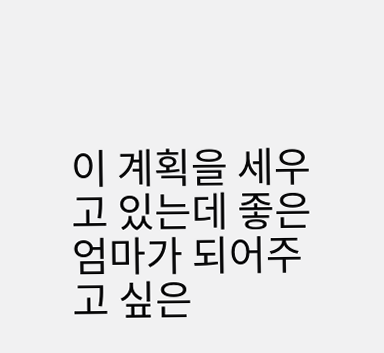이 계획을 세우고 있는데 좋은 엄마가 되어주고 싶은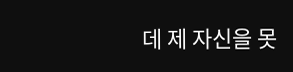데 제 자신을 못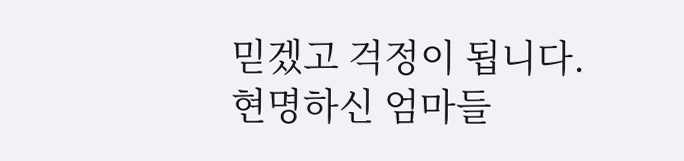믿겠고 걱정이 됩니다.
현명하신 엄마들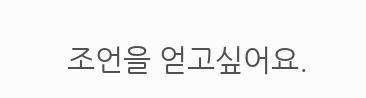조언을 얻고싶어요.